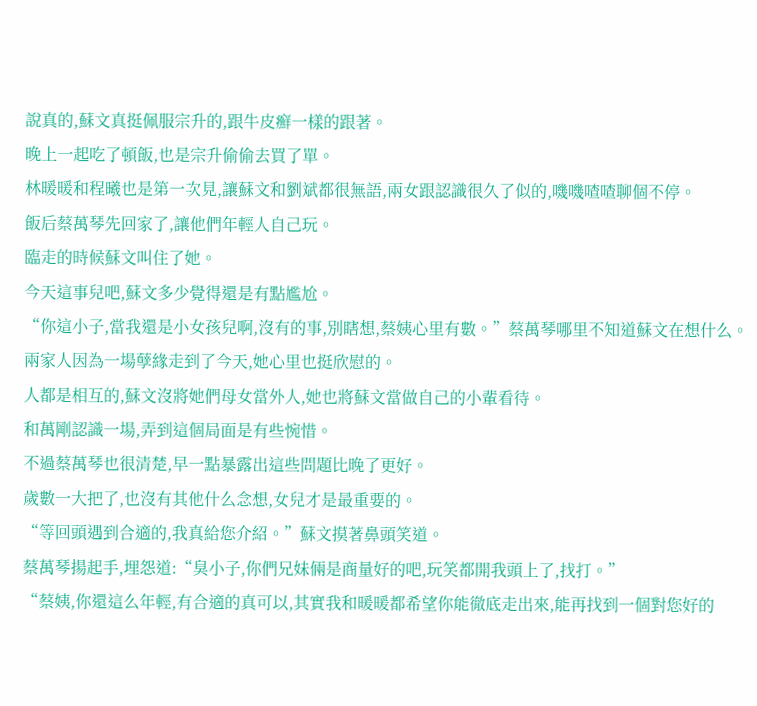說真的,蘇文真挺佩服宗升的,跟牛皮癬一樣的跟著。
晚上一起吃了頓飯,也是宗升偷偷去買了單。
林暖暖和程曦也是第一次見,讓蘇文和劉斌都很無語,兩女跟認識很久了似的,嘰嘰喳喳聊個不停。
飯后蔡萬琴先回家了,讓他們年輕人自己玩。
臨走的時候蘇文叫住了她。
今天這事兒吧,蘇文多少覺得還是有點尷尬。
“你這小子,當我還是小女孩兒啊,沒有的事,別瞎想,蔡姨心里有數。”蔡萬琴哪里不知道蘇文在想什么。
兩家人因為一場孽緣走到了今天,她心里也挺欣慰的。
人都是相互的,蘇文沒將她們母女當外人,她也將蘇文當做自己的小輩看待。
和萬剛認識一場,弄到這個局面是有些惋惜。
不過蔡萬琴也很清楚,早一點暴露出這些問題比晚了更好。
歲數一大把了,也沒有其他什么念想,女兒才是最重要的。
“等回頭遇到合適的,我真給您介紹。”蘇文摸著鼻頭笑道。
蔡萬琴揚起手,埋怨道:“臭小子,你們兄妹倆是商量好的吧,玩笑都開我頭上了,找打。”
“蔡姨,你還這么年輕,有合適的真可以,其實我和暖暖都希望你能徹底走出來,能再找到一個對您好的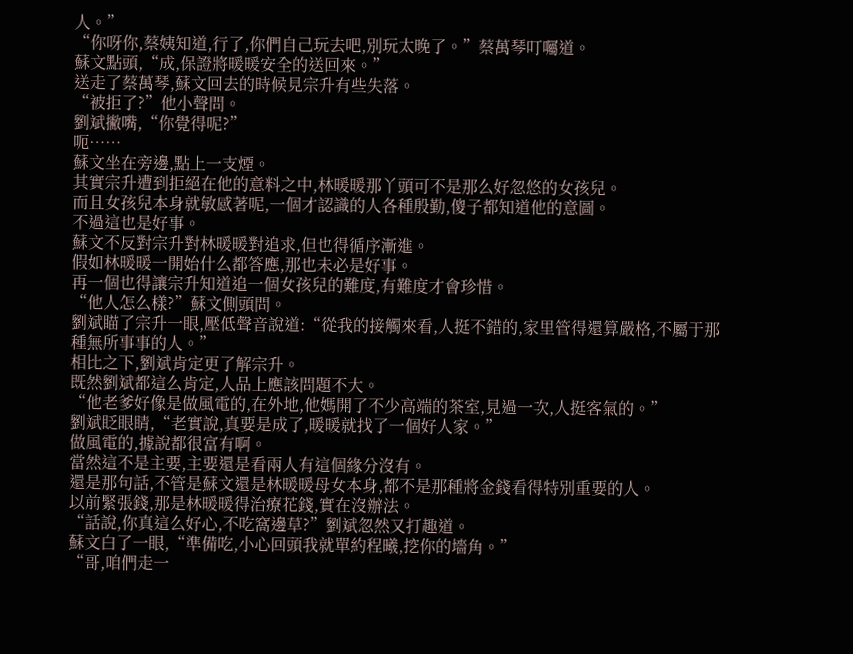人。”
“你呀你,蔡姨知道,行了,你們自己玩去吧,別玩太晚了。”蔡萬琴叮囑道。
蘇文點頭,“成,保證將暖暖安全的送回來。”
送走了蔡萬琴,蘇文回去的時候見宗升有些失落。
“被拒了?”他小聲問。
劉斌撇嘴,“你覺得呢?”
呃……
蘇文坐在旁邊,點上一支煙。
其實宗升遭到拒絕在他的意料之中,林暖暖那丫頭可不是那么好忽悠的女孩兒。
而且女孩兒本身就敏感著呢,一個才認識的人各種殷勤,傻子都知道他的意圖。
不過這也是好事。
蘇文不反對宗升對林暖暖對追求,但也得循序漸進。
假如林暖暖一開始什么都答應,那也未必是好事。
再一個也得讓宗升知道追一個女孩兒的難度,有難度才會珍惜。
“他人怎么樣?”蘇文側頭問。
劉斌瞄了宗升一眼,壓低聲音說道:“從我的接觸來看,人挺不錯的,家里管得還算嚴格,不屬于那種無所事事的人。”
相比之下,劉斌肯定更了解宗升。
既然劉斌都這么肯定,人品上應該問題不大。
“他老爹好像是做風電的,在外地,他媽開了不少高端的茶室,見過一次,人挺客氣的。”
劉斌眨眼睛,“老實說,真要是成了,暖暖就找了一個好人家。”
做風電的,據說都很富有啊。
當然這不是主要,主要還是看兩人有這個緣分沒有。
還是那句話,不管是蘇文還是林暖暖母女本身,都不是那種將金錢看得特別重要的人。
以前緊張錢,那是林暖暖得治療花錢,實在沒辦法。
“話說,你真這么好心,不吃窩邊草?”劉斌忽然又打趣道。
蘇文白了一眼,“準備吃,小心回頭我就單約程曦,挖你的墻角。”
“哥,咱們走一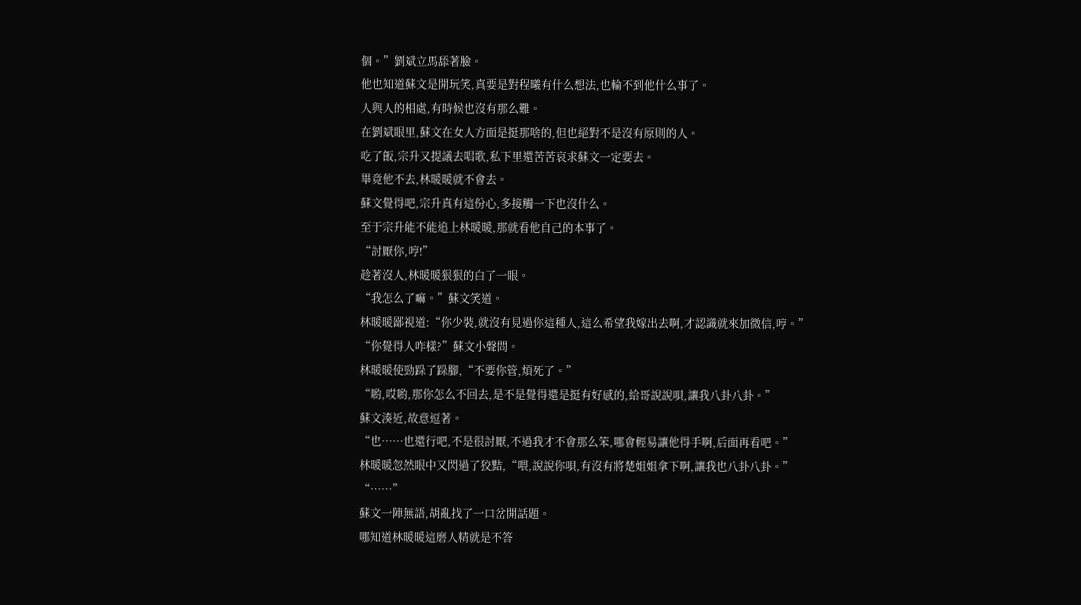個。”劉斌立馬舔著臉。
他也知道蘇文是開玩笑,真要是對程曦有什么想法,也輪不到他什么事了。
人與人的相處,有時候也沒有那么難。
在劉斌眼里,蘇文在女人方面是挺那啥的,但也絕對不是沒有原則的人。
吃了飯,宗升又提議去唱歌,私下里還苦苦哀求蘇文一定要去。
畢竟他不去,林暖暖就不會去。
蘇文覺得吧,宗升真有這份心,多接觸一下也沒什么。
至于宗升能不能追上林暖暖,那就看他自己的本事了。
“討厭你,哼!”
趁著沒人,林暖暖狠狠的白了一眼。
“我怎么了嘛。”蘇文笑道。
林暖暖鄙視道:“你少裝,就沒有見過你這種人,這么希望我嫁出去啊,才認識就來加微信,哼。”
“你覺得人咋樣?”蘇文小聲問。
林暖暖使勁跺了跺腳,“不要你管,煩死了。”
“喲,哎喲,那你怎么不回去,是不是覺得還是挺有好感的,給哥說說唄,讓我八卦八卦。”
蘇文湊近,故意逗著。
“也……也還行吧,不是很討厭,不過我才不會那么笨,哪會輕易讓他得手啊,后面再看吧。”
林暖暖忽然眼中又閃過了狡黠,“喂,說說你唄,有沒有將楚姐姐拿下啊,讓我也八卦八卦。”
“……”
蘇文一陣無語,胡亂找了一口岔開話題。
哪知道林暖暖這磨人精就是不答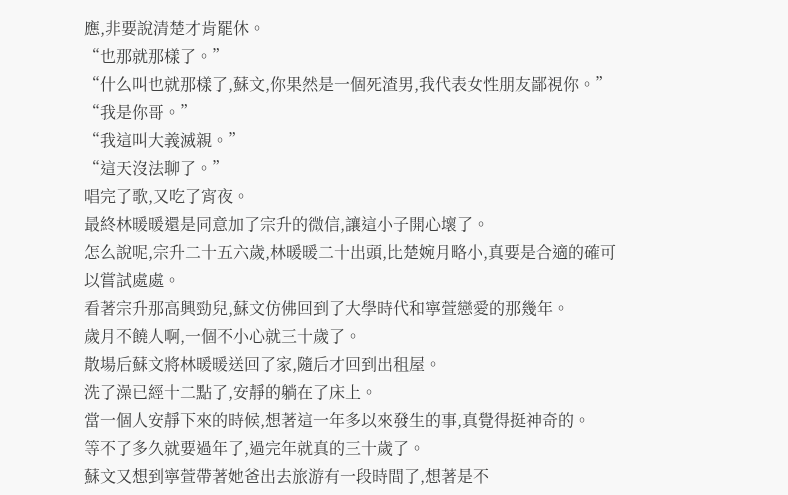應,非要說清楚才肯罷休。
“也那就那樣了。”
“什么叫也就那樣了,蘇文,你果然是一個死渣男,我代表女性朋友鄙視你。”
“我是你哥。”
“我這叫大義滅親。”
“這天沒法聊了。”
唱完了歌,又吃了宵夜。
最終林暖暖還是同意加了宗升的微信,讓這小子開心壞了。
怎么說呢,宗升二十五六歲,林暖暖二十出頭,比楚婉月略小,真要是合適的確可以嘗試處處。
看著宗升那高興勁兒,蘇文仿佛回到了大學時代和寧萱戀愛的那幾年。
歲月不饒人啊,一個不小心就三十歲了。
散場后蘇文將林暖暖送回了家,隨后才回到出租屋。
洗了澡已經十二點了,安靜的躺在了床上。
當一個人安靜下來的時候,想著這一年多以來發生的事,真覺得挺神奇的。
等不了多久就要過年了,過完年就真的三十歲了。
蘇文又想到寧萱帶著她爸出去旅游有一段時間了,想著是不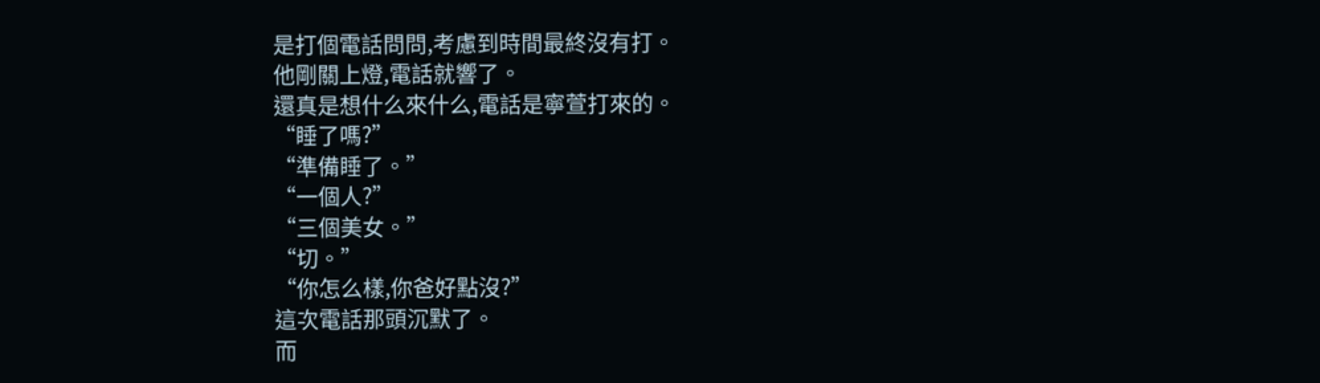是打個電話問問,考慮到時間最終沒有打。
他剛關上燈,電話就響了。
還真是想什么來什么,電話是寧萱打來的。
“睡了嗎?”
“準備睡了。”
“一個人?”
“三個美女。”
“切。”
“你怎么樣,你爸好點沒?”
這次電話那頭沉默了。
而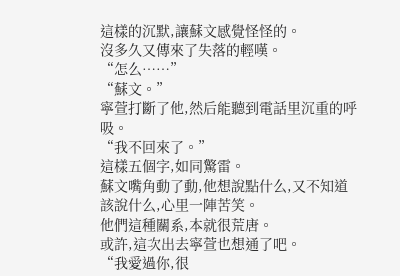這樣的沉默,讓蘇文感覺怪怪的。
沒多久又傳來了失落的輕嘆。
“怎么……”
“蘇文。”
寧萱打斷了他,然后能聽到電話里沉重的呼吸。
“我不回來了。”
這樣五個字,如同驚雷。
蘇文嘴角動了動,他想說點什么,又不知道該說什么,心里一陣苦笑。
他們這種關系,本就很荒唐。
或許,這次出去寧萱也想通了吧。
“我愛過你,很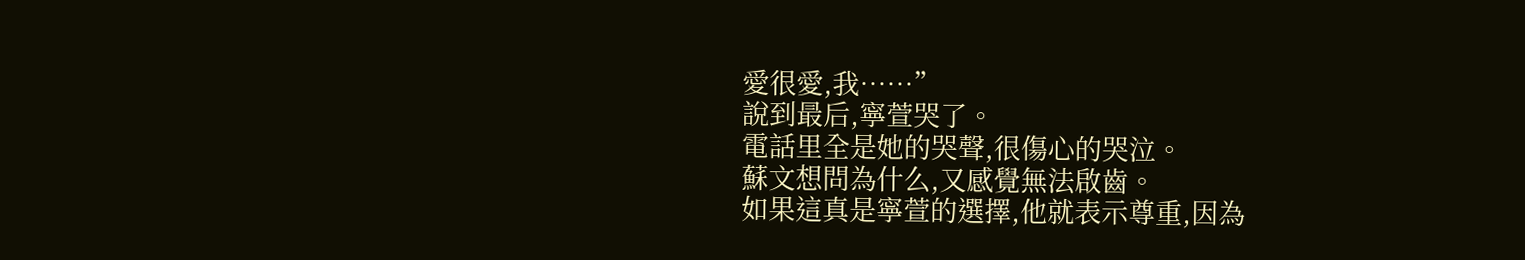愛很愛,我……”
說到最后,寧萱哭了。
電話里全是她的哭聲,很傷心的哭泣。
蘇文想問為什么,又感覺無法啟齒。
如果這真是寧萱的選擇,他就表示尊重,因為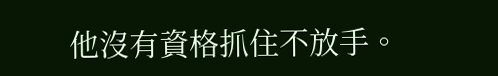他沒有資格抓住不放手。